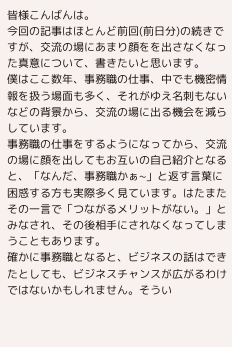皆様こんばんは。
今回の記事はほとんど前回(前日分)の続きですが、交流の場にあまり顔をを出さなくなった真意について、書きたいと思います。
僕はここ数年、事務職の仕事、中でも機密情報を扱う場面も多く、それがゆえ名刺もないなどの背景から、交流の場に出る機会を減らしています。
事務職の仕事をするようになってから、交流の場に顔を出してもお互いの自己紹介となると、「なんだ、事務職かぁ~」と返す言葉に困惑する方も実際多く見ています。はたまたその一言で「つながるメリットがない。」とみなされ、その後相手にされなくなってしまうこともあります。
確かに事務職となると、ビジネスの話はできたとしても、ビジネスチャンスが広がるわけではないかもしれません。そうい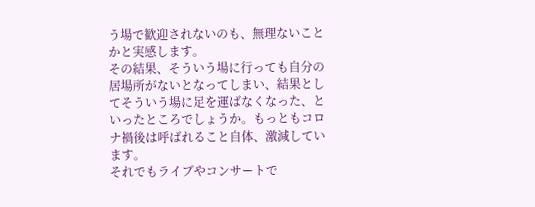う場で歓迎されないのも、無理ないことかと実感します。
その結果、そういう場に行っても自分の居場所がないとなってしまい、結果としてそういう場に足を運ばなくなった、といったところでしょうか。もっともコロナ禍後は呼ばれること自体、激減しています。
それでもライブやコンサートで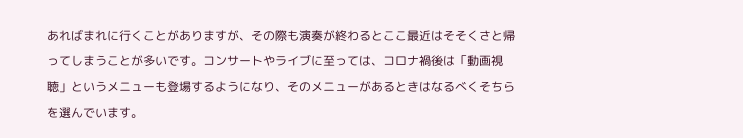あればまれに行くことがありますが、その際も演奏が終わるとここ最近はそそくさと帰ってしまうことが多いです。コンサートやライブに至っては、コロナ禍後は「動画視聴」というメニューも登場するようになり、そのメニューがあるときはなるべくそちらを選んでいます。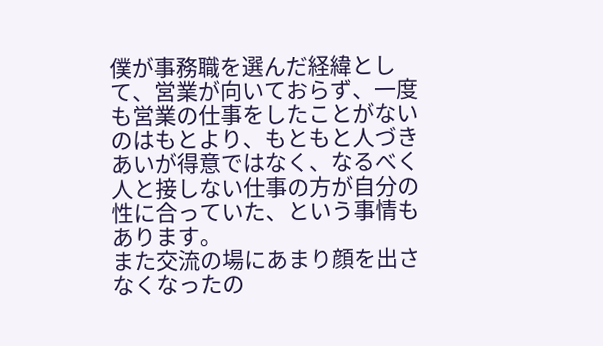僕が事務職を選んだ経緯として、営業が向いておらず、一度も営業の仕事をしたことがないのはもとより、もともと人づきあいが得意ではなく、なるべく人と接しない仕事の方が自分の性に合っていた、という事情もあります。
また交流の場にあまり顔を出さなくなったの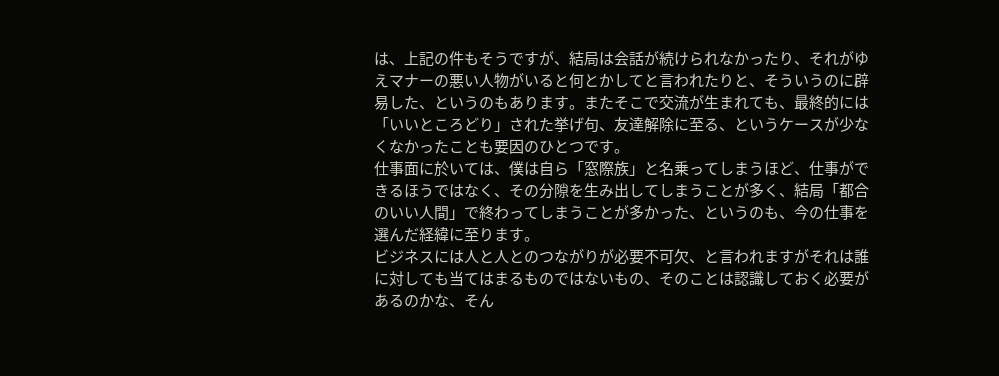は、上記の件もそうですが、結局は会話が続けられなかったり、それがゆえマナーの悪い人物がいると何とかしてと言われたりと、そういうのに辟易した、というのもあります。またそこで交流が生まれても、最終的には「いいところどり」された挙げ句、友達解除に至る、というケースが少なくなかったことも要因のひとつです。
仕事面に於いては、僕は自ら「窓際族」と名乗ってしまうほど、仕事ができるほうではなく、その分隙を生み出してしまうことが多く、結局「都合のいい人間」で終わってしまうことが多かった、というのも、今の仕事を選んだ経緯に至ります。
ビジネスには人と人とのつながりが必要不可欠、と言われますがそれは誰に対しても当てはまるものではないもの、そのことは認識しておく必要があるのかな、そん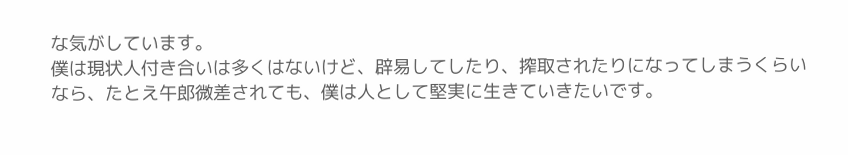な気がしています。
僕は現状人付き合いは多くはないけど、辟易してしたり、搾取されたりになってしまうくらいなら、たとえ午郎微差されても、僕は人として堅実に生きていきたいです。